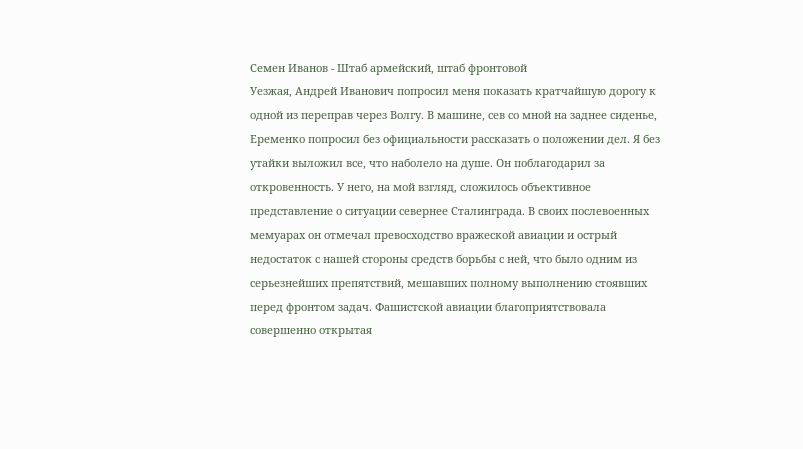Семен Иванов - Штаб армейский, штаб фронтовой
Уезжая, Андрей Иванович попросил меня показать кратчайшую дорогу к одной из переправ через Волгу. В машине, сев со мной на заднее сиденье, Еременко попросил без официальности рассказать о положении дел. Я без утайки выложил все, что наболело на душе. Он поблагодарил за откровенность. У него, на мой взгляд, сложилось объективное представление о ситуации севернее Сталинграда. В своих послевоенных мемуарах он отмечал превосходство вражеской авиации и острый недостаток с нашей стороны средств борьбы с ней, что было одним из серьезнейших препятствий, мешавших полному выполнению стоявших перед фронтом задач. Фашистской авиации благоприятствовала совершенно открытая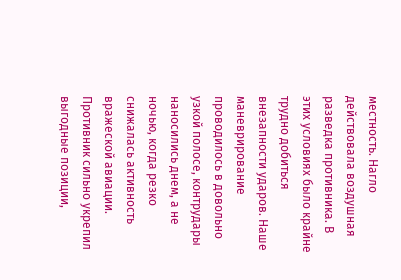местность. Нагло действовала воздушная разведка противника. В этих условиях было крайне трудно добиться внезапности ударов. Наше маневрирование проводилось в довольно узкой полосе, контрудары наносились днем, а не ночью, когда резко снижалась активность вражеской авиации. Противник сильно укрепил выгодные позиции,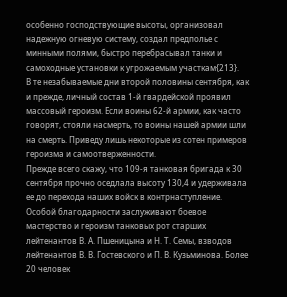особенно господствующие высоты, организовал надежную огневую систему, создал предполье с минными полями, быстро перебрасывал танки и самоходные установки к угрожаемым участкам{213}.
В те незабываемые дни второй половины сентября, как и прежде, личный состав 1-й гвардейской проявил массовый героизм. Если воины 62-й армии, как часто говорят, стояли насмерть, то воины нашей армии шли на смерть. Приведу лишь некоторые из сотен примеров героизма и самоотверженности.
Прежде всего скажу, что 109-я танковая бригада к 30 сентября прочно оседлала высоту 130,4 и удерживала ее до перехода наших войск в контрнаступление. Особой благодарности заслуживают боевое мастерство и героизм танковых рот старших лейтенантов В. А. Пшеницына и Н. Т. Семы, взводов лейтенантов В. В. Гостевского и П. В. Кузьминова. Более 20 человек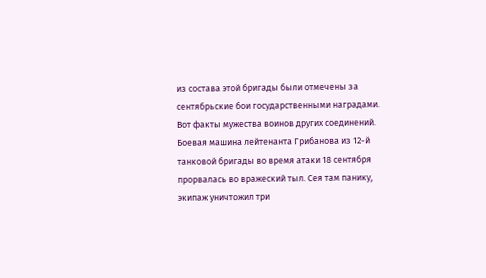из состава этой бригады были отмечены за сентябрьские бои государственными наградами.
Вот факты мужества воинов других соединений. Боевая машина лейтенанта Грибанова из 12-й танковой бригады во время атаки 18 сентября прорвалась во вражеский тыл. Сея там панику, экипаж уничтожил три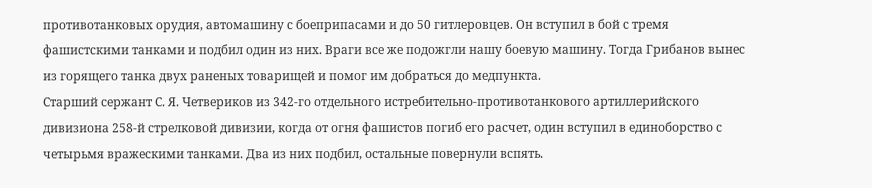противотанковых орудия, автомашину с боеприпасами и до 50 гитлеровцев. Он вступил в бой с тремя фашистскими танками и подбил один из них. Враги все же подожгли нашу боевую машину. Тогда Грибанов вынес из горящего танка двух раненых товарищей и помог им добраться до медпункта.
Старший сержант С. Я. Четвериков из 342-го отдельного истребительно-противотанкового артиллерийского дивизиона 258-й стрелковой дивизии, когда от огня фашистов погиб его расчет, один вступил в единоборство с четырьмя вражескими танками. Два из них подбил, остальные повернули вспять.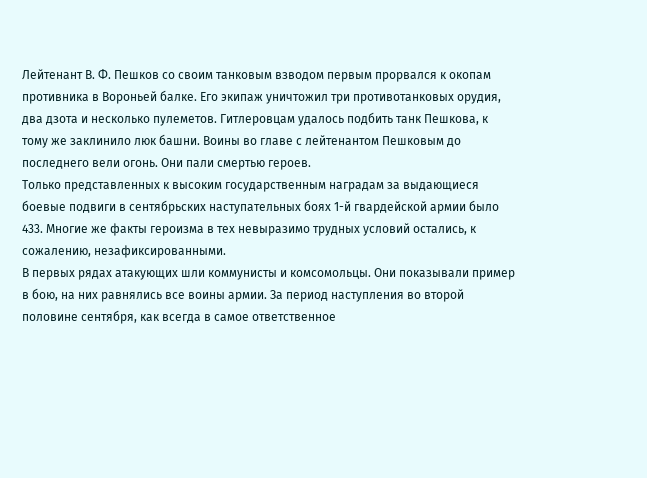Лейтенант В. Ф. Пешков со своим танковым взводом первым прорвался к окопам противника в Вороньей балке. Его экипаж уничтожил три противотанковых орудия, два дзота и несколько пулеметов. Гитлеровцам удалось подбить танк Пешкова, к тому же заклинило люк башни. Воины во главе с лейтенантом Пешковым до последнего вели огонь. Они пали смертью героев.
Только представленных к высоким государственным наградам за выдающиеся боевые подвиги в сентябрьских наступательных боях 1-й гвардейской армии было 433. Многие же факты героизма в тех невыразимо трудных условий остались, к сожалению, незафиксированными.
В первых рядах атакующих шли коммунисты и комсомольцы. Они показывали пример в бою, на них равнялись все воины армии. За период наступления во второй половине сентября, как всегда в самое ответственное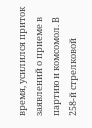время, усилился приток заявлений о приеме в партию и комсомол. В 258-й стрелковой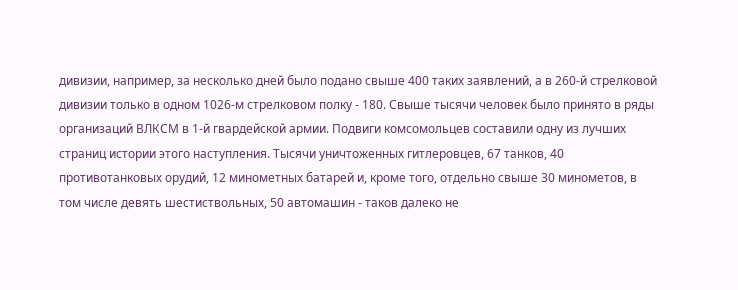дивизии, например, за несколько дней было подано свыше 400 таких заявлений, а в 260-й стрелковой дивизии только в одном 1026-м стрелковом полку - 180. Свыше тысячи человек было принято в ряды организаций ВЛКСМ в 1-й гвардейской армии. Подвиги комсомольцев составили одну из лучших страниц истории этого наступления. Тысячи уничтоженных гитлеровцев, 67 танков, 40 противотанковых орудий, 12 минометных батарей и, кроме того, отдельно свыше 30 минометов, в том числе девять шестиствольных, 50 автомашин - таков далеко не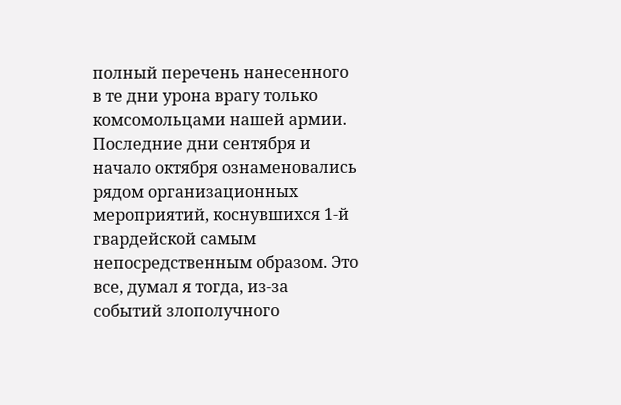полный перечень нанесенного в те дни урона врагу только комсомольцами нашей армии.
Последние дни сентября и начало октября ознаменовались рядом организационных мероприятий, коснувшихся 1-й гвардейской самым непосредственным образом. Это все, думал я тогда, из-за событий злополучного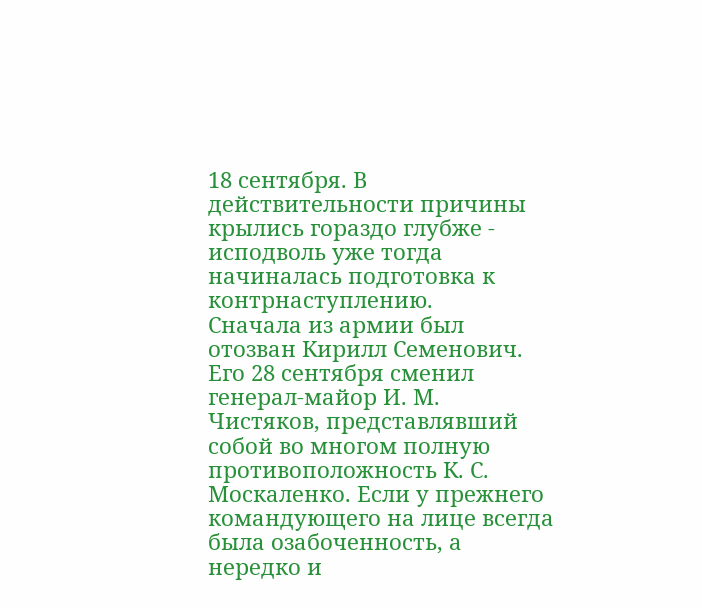18 сентября. В действительности причины крылись гораздо глубже - исподволь уже тогда начиналась подготовка к контрнаступлению.
Сначала из армии был отозван Кирилл Семенович. Его 28 сентября сменил генерал-майор И. М. Чистяков, представлявший собой во многом полную противоположность К. С. Москаленко. Если у прежнего командующего на лице всегда была озабоченность, а нередко и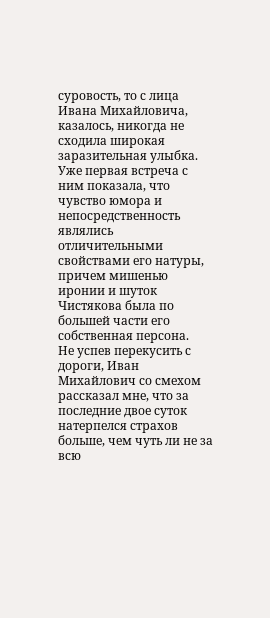суровость, то с лица Ивана Михайловича, казалось, никогда не сходила широкая заразительная улыбка. Уже первая встреча с ним показала, что чувство юмора и непосредственность являлись отличительными свойствами его натуры, причем мишенью иронии и шуток Чистякова была по большей части его собственная персона.
Не успев перекусить с дороги, Иван Михайлович со смехом рассказал мне, что за последние двое суток натерпелся страхов больше, чем чуть ли не за всю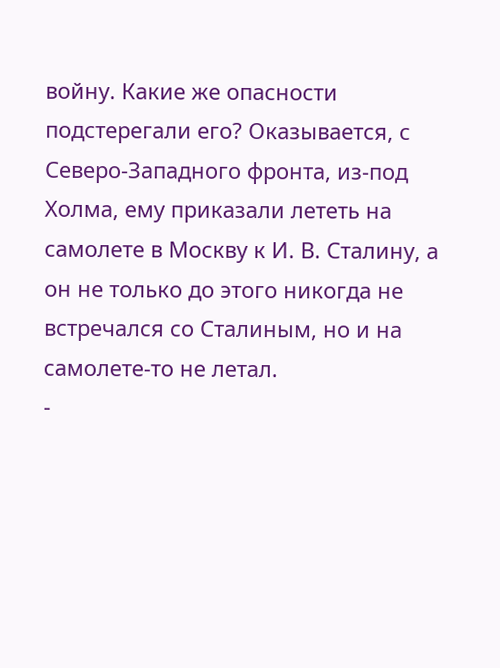войну. Какие же опасности подстерегали его? Оказывается, с Северо-Западного фронта, из-под Холма, ему приказали лететь на самолете в Москву к И. В. Сталину, а он не только до этого никогда не встречался со Сталиным, но и на самолете-то не летал.
-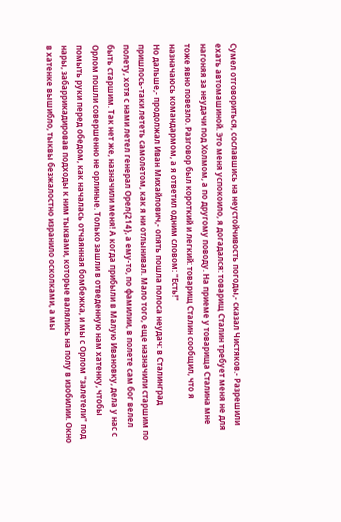Сумел отговориться, сославшись на неустойчивость погоды,- сказал Чистяков.- Разрешили ехать автомашиной. Это меня успокоило, я догадался: товарищ Сталин требует меня не для нагоняя за неудачи под Холмом, а по другому поводу. На приеме у товарища Сталина мне тоже явно повезло. Разговор был короткий и легкий: товарищ Сталин сообщил, что я назначаюсь командармом, а я ответил одним словом: "Есть!"
Но дальше,- продолжал Иван Михайлович,- опять пошла полоса неудач: в Сталинград пришлось-таки лететь самолетом, как я ни отлынивал. Мало того, еще назначили старшим по полету, хотя с нами летел генерал Орел{214}, а ему-то, по фамилии, в полете сам бог велел быть старшим. Так нет же, назначили меня! А когда прибыли в Малую Ивановку, дела у нас с Орлом пошли совершенно не орлиные. Только зашли в отведенную нам хатенку, чтобы помыть руки перед обедом, как началась отчаянная бомбежка, и мы с Орлом "залетели" под нары, забаррикадировав подходы к ним тыквами, которые валялись на полу в изобилии. Окно в хатенке вышибло, тыквы безжалостно изранило осколками, а мы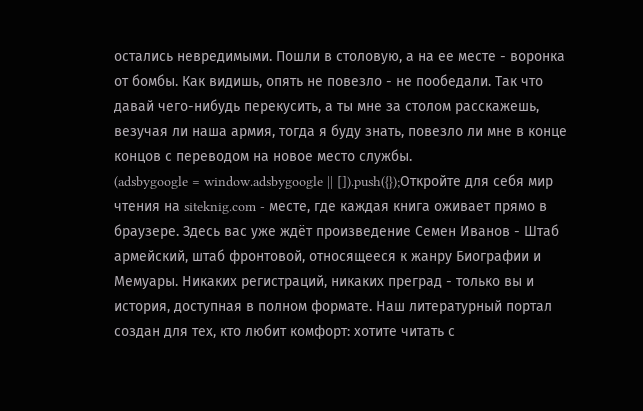остались невредимыми. Пошли в столовую, а на ее месте - воронка от бомбы. Как видишь, опять не повезло - не пообедали. Так что давай чего-нибудь перекусить, а ты мне за столом расскажешь, везучая ли наша армия, тогда я буду знать, повезло ли мне в конце концов с переводом на новое место службы.
(adsbygoogle = window.adsbygoogle || []).push({});Откройте для себя мир чтения на siteknig.com - месте, где каждая книга оживает прямо в браузере. Здесь вас уже ждёт произведение Семен Иванов - Штаб армейский, штаб фронтовой, относящееся к жанру Биографии и Мемуары. Никаких регистраций, никаких преград - только вы и история, доступная в полном формате. Наш литературный портал создан для тех, кто любит комфорт: хотите читать с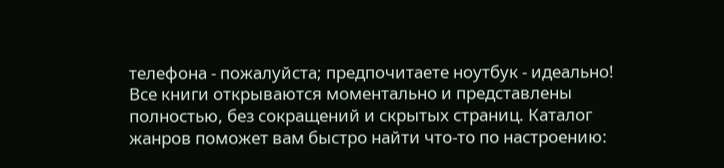телефона - пожалуйста; предпочитаете ноутбук - идеально! Все книги открываются моментально и представлены полностью, без сокращений и скрытых страниц. Каталог жанров поможет вам быстро найти что-то по настроению: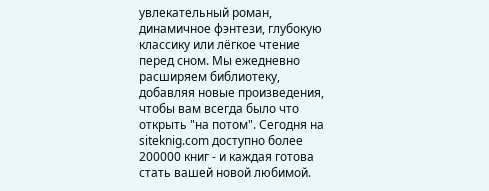увлекательный роман, динамичное фэнтези, глубокую классику или лёгкое чтение перед сном. Мы ежедневно расширяем библиотеку, добавляя новые произведения, чтобы вам всегда было что открыть "на потом". Сегодня на siteknig.com доступно более 200000 книг - и каждая готова стать вашей новой любимой.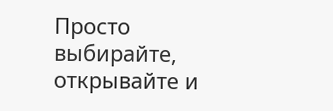Просто выбирайте, открывайте и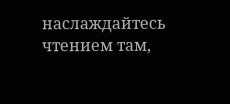наслаждайтесь чтением там,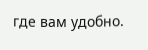где вам удобно.